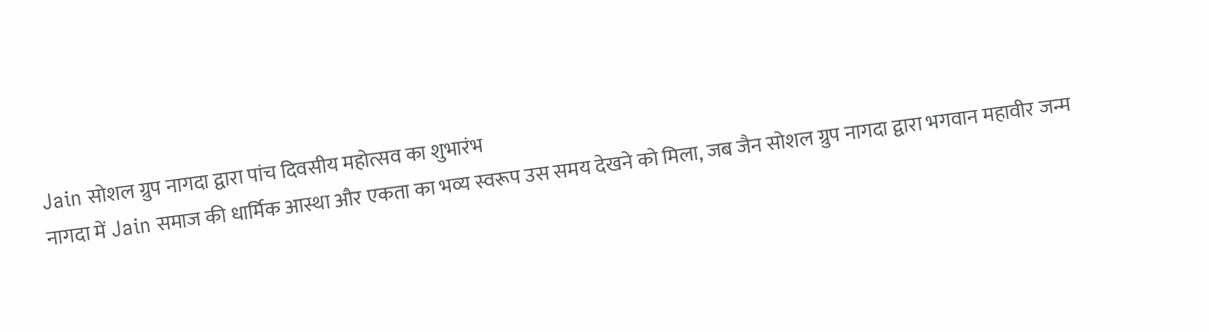Jain सोशल ग्रुप नागदा द्वारा पांच दिवसीय महोत्सव का शुभारंभ
नागदा में Jain समाज की धार्मिक आस्था और एकता का भव्य स्वरूप उस समय देखने को मिला, जब जैन सोशल ग्रुप नागदा द्वारा भगवान महावीर जन्म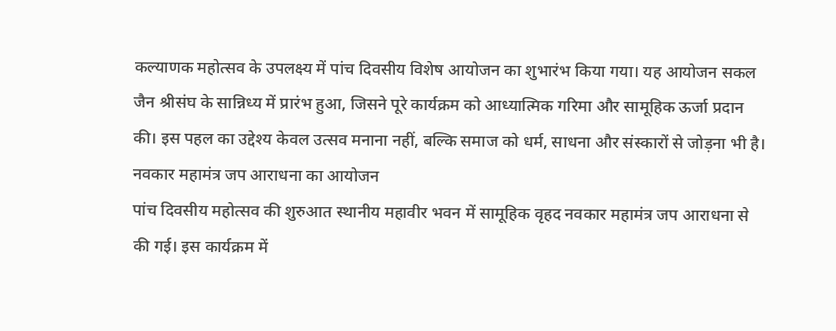कल्याणक महोत्सव के उपलक्ष्य में पांच दिवसीय विशेष आयोजन का शुभारंभ किया गया। यह आयोजन सकल जैन श्रीसंघ के सान्निध्य में प्रारंभ हुआ, जिसने पूरे कार्यक्रम को आध्यात्मिक गरिमा और सामूहिक ऊर्जा प्रदान की। इस पहल का उद्देश्य केवल उत्सव मनाना नहीं, बल्कि समाज को धर्म, साधना और संस्कारों से जोड़ना भी है।
नवकार महामंत्र जप आराधना का आयोजन
पांच दिवसीय महोत्सव की शुरुआत स्थानीय महावीर भवन में सामूहिक वृहद नवकार महामंत्र जप आराधना से की गई। इस कार्यक्रम में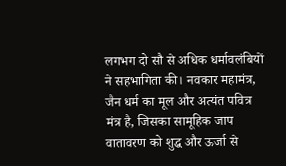लगभग दो सौ से अधिक धर्मावलंबियों ने सहभागिता की। नवकार महामंत्र, जैन धर्म का मूल और अत्यंत पवित्र मंत्र है, जिसका सामूहिक जाप वातावरण को शुद्ध और ऊर्जा से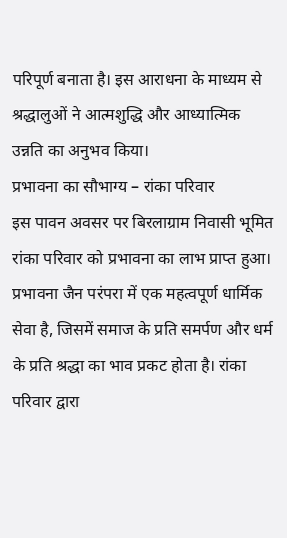परिपूर्ण बनाता है। इस आराधना के माध्यम से श्रद्धालुओं ने आत्मशुद्धि और आध्यात्मिक उन्नति का अनुभव किया।
प्रभावना का सौभाग्य – रांका परिवार
इस पावन अवसर पर बिरलाग्राम निवासी भूमित रांका परिवार को प्रभावना का लाभ प्राप्त हुआ। प्रभावना जैन परंपरा में एक महत्वपूर्ण धार्मिक सेवा है, जिसमें समाज के प्रति समर्पण और धर्म के प्रति श्रद्धा का भाव प्रकट होता है। रांका परिवार द्वारा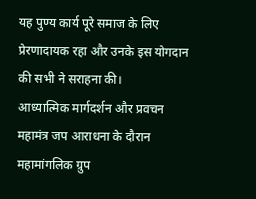यह पुण्य कार्य पूरे समाज के लिए प्रेरणादायक रहा और उनके इस योगदान की सभी ने सराहना की।
आध्यात्मिक मार्गदर्शन और प्रवचन
महामंत्र जप आराधना के दौरान महामांगलिक ग्रुप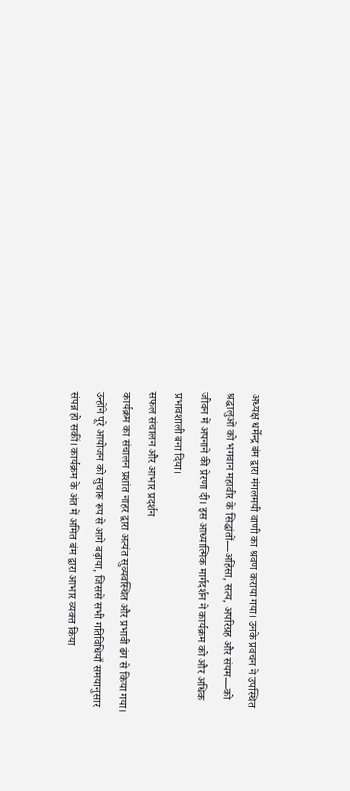अध्यक्ष धर्मेन्द्र बंम द्वारा मंगलमयी वाणी का श्रवण कराया गया। उनके प्रवचन ने उपस्थित श्रद्धालुओं को भगवान महावीर के सिद्धांतों—अहिंसा, सत्य, अपरिग्रह और संयम—को जीवन में अपनाने की प्रेरणा दी। इस आध्यात्मिक मार्गदर्शन ने कार्यक्रम को और अधिक प्रभावशाली बना दिया।
सफल संचालन और आभार प्रदर्शन
कार्यक्रम का संचालन प्रशांत नाहर द्वारा अत्यंत सुव्यवस्थित और प्रभावी ढंग से किया गया। उन्होंने पूरे आयोजन को सुचारू रूप से आगे बढ़ाया, जिससे सभी गतिविधियाँ समयानुसार संपन्न हो सकीं। कार्यक्रम के अंत में अमित बंम द्वारा आभार व्यक्त किया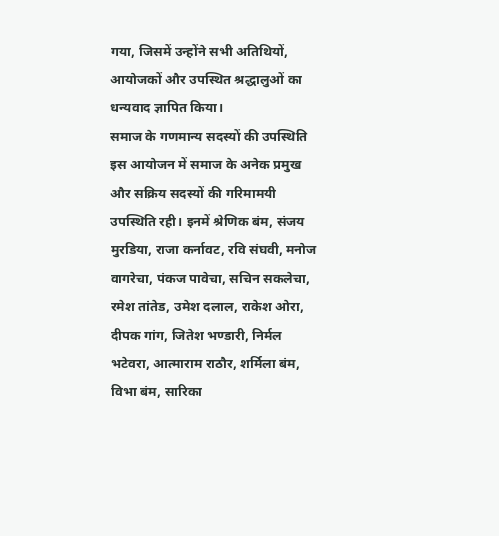गया, जिसमें उन्होंने सभी अतिथियों, आयोजकों और उपस्थित श्रद्धालुओं का धन्यवाद ज्ञापित किया।
समाज के गणमान्य सदस्यों की उपस्थिति
इस आयोजन में समाज के अनेक प्रमुख और सक्रिय सदस्यों की गरिमामयी उपस्थिति रही। इनमें श्रेणिक बंम, संजय मुरडिया, राजा कर्नावट, रवि संघवी, मनोज वागरेचा, पंकज पावेचा, सचिन सकलेचा, रमेश तांतेड, उमेश दलाल, राकेश ओरा, दीपक गांग, जितेश भण्डारी, निर्मल भटेवरा, आत्माराम राठौर, शर्मिला बंम, विभा बंम, सारिका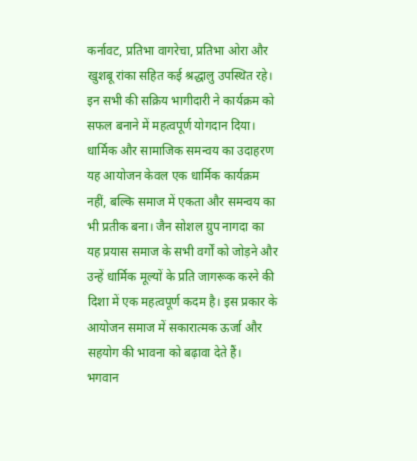कर्नावट, प्रतिभा वागरेचा, प्रतिभा ओरा और खुशबू रांका सहित कई श्रद्धालु उपस्थित रहे। इन सभी की सक्रिय भागीदारी ने कार्यक्रम को सफल बनाने में महत्वपूर्ण योगदान दिया।
धार्मिक और सामाजिक समन्वय का उदाहरण
यह आयोजन केवल एक धार्मिक कार्यक्रम नहीं, बल्कि समाज में एकता और समन्वय का भी प्रतीक बना। जैन सोशल ग्रुप नागदा का यह प्रयास समाज के सभी वर्गों को जोड़ने और उन्हें धार्मिक मूल्यों के प्रति जागरूक करने की दिशा में एक महत्वपूर्ण कदम है। इस प्रकार के आयोजन समाज में सकारात्मक ऊर्जा और सहयोग की भावना को बढ़ावा देते हैं।
भगवान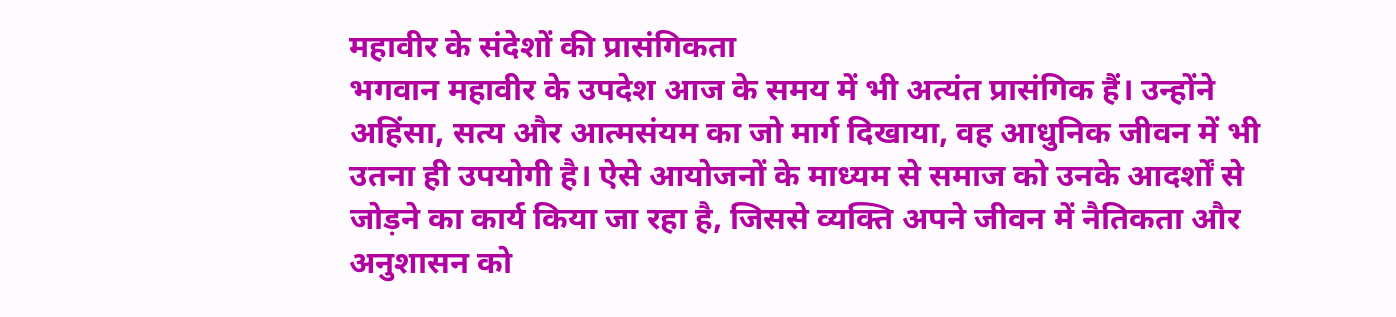महावीर के संदेशों की प्रासंगिकता
भगवान महावीर के उपदेश आज के समय में भी अत्यंत प्रासंगिक हैं। उन्होंने अहिंसा, सत्य और आत्मसंयम का जो मार्ग दिखाया, वह आधुनिक जीवन में भी उतना ही उपयोगी है। ऐसे आयोजनों के माध्यम से समाज को उनके आदर्शों से जोड़ने का कार्य किया जा रहा है, जिससे व्यक्ति अपने जीवन में नैतिकता और अनुशासन को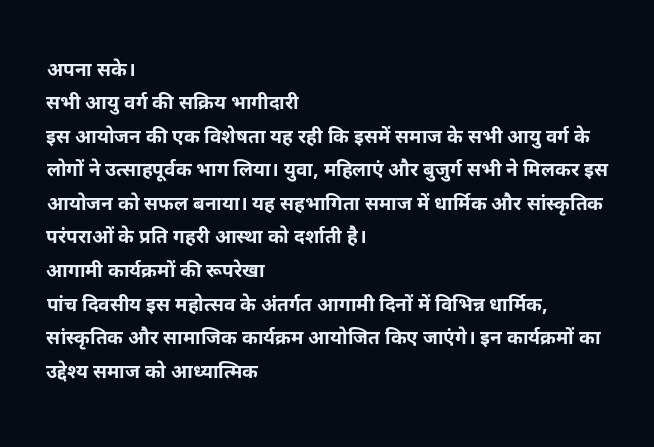अपना सके।
सभी आयु वर्ग की सक्रिय भागीदारी
इस आयोजन की एक विशेषता यह रही कि इसमें समाज के सभी आयु वर्ग के लोगों ने उत्साहपूर्वक भाग लिया। युवा, महिलाएं और बुजुर्ग सभी ने मिलकर इस आयोजन को सफल बनाया। यह सहभागिता समाज में धार्मिक और सांस्कृतिक परंपराओं के प्रति गहरी आस्था को दर्शाती है।
आगामी कार्यक्रमों की रूपरेखा
पांच दिवसीय इस महोत्सव के अंतर्गत आगामी दिनों में विभिन्न धार्मिक, सांस्कृतिक और सामाजिक कार्यक्रम आयोजित किए जाएंगे। इन कार्यक्रमों का उद्देश्य समाज को आध्यात्मिक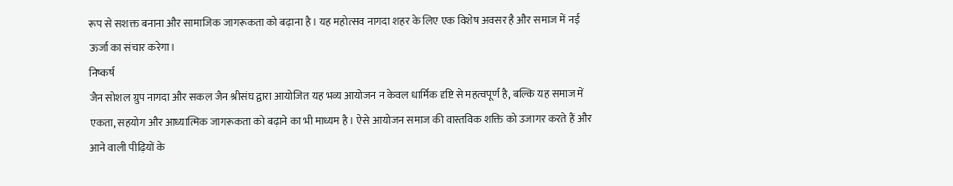रूप से सशक्त बनाना और सामाजिक जागरूकता को बढ़ाना है। यह महोत्सव नागदा शहर के लिए एक विशेष अवसर है और समाज में नई ऊर्जा का संचार करेगा।
निष्कर्ष
जैन सोशल ग्रुप नागदा और सकल जैन श्रीसंघ द्वारा आयोजित यह भव्य आयोजन न केवल धार्मिक दृष्टि से महत्वपूर्ण है, बल्कि यह समाज में एकता, सहयोग और आध्यात्मिक जागरूकता को बढ़ाने का भी माध्यम है। ऐसे आयोजन समाज की वास्तविक शक्ति को उजागर करते हैं और आने वाली पीढ़ियों के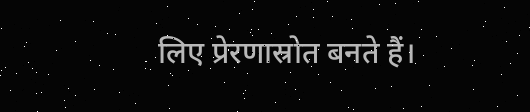लिए प्रेरणास्रोत बनते हैं।